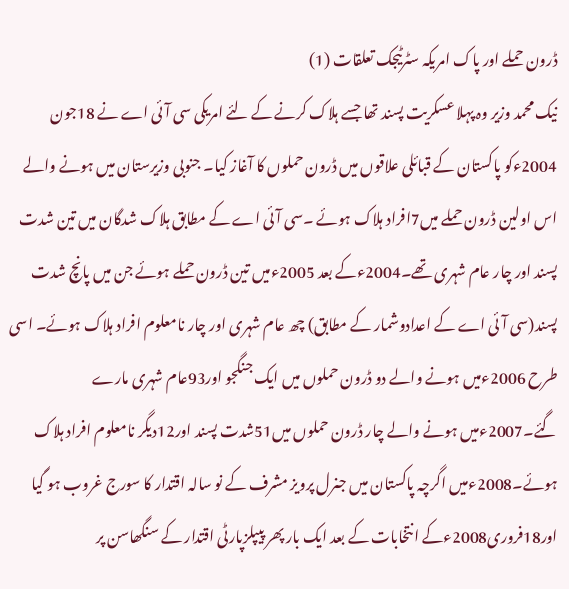ڈرون حملے اور پاک امریکہ سٹرٹیجک تعلقات (1)
نیک محمد وزیر وہ پہلا عسکریت پسند تھا جسے ہلاک کرنے کے لئے امریکی سی آئی اے نے 18جون 2004ءکو پاکستان کے قبائلی علاقوں میں ڈرون حملوں کا آغاز کیا۔ جنوبی وزیرستان میں ہونے والے اس اولین ڈرون حملے میں7افراد ہلاک ہوئے ۔سی آئی اے کے مطابق ہلاک شدگان میں تین شدت پسند اور چار عام شہری تھے۔2004ءکے بعد 2005ءمیں تین ڈرون حملے ہوئے جن میں پانچ شدت پسند(سی آئی اے کے اعدادوشمار کے مطابق) چھ عام شہری اور چار نامعلوم افراد ہلاک ہوئے۔ اسی طرح 2006ءمیں ہونے والے دو ڈرون حملوں میں ایک جنگجو اور93عام شہری مارے گئے۔2007ءمیں ہونے والے چار ڈرون حملوں میں51شدت پسند اور12دیگر نامعلوم افراد ہلاک ہوئے۔2008ءمیں اگرچہ پاکستان میں جنرل پرویز مشرف کے نو سالہ اقتدار کا سورج غروب ہو گیا اور18فروری2008ءکے انتخابات کے بعد ایک بار پھر پیپلزپارٹی اقتدار کے سنگھاسن پر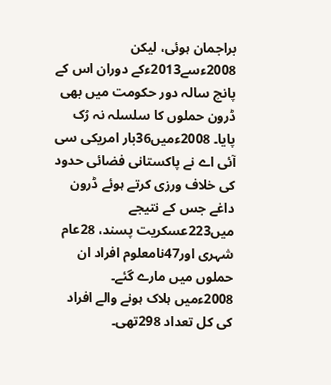براجمان ہوئی، لیکن 2008ءسے2013ءکے دوران اس کے پانچ سالہ دور حکومت میں بھی ڈرون حملوں کا سلسلہ نہ رُک پایا۔ 2008ءمیں36بار امریکی سی آئی اے نے پاکستانی فضائی حدود کی خلاف ورزی کرتے ہوئے ڈرون داغے جس کے نتیجے میں223عسکریت پسند، 28عام شہری اور47نامعلوم افراد ان حملوں میں مارے گئے۔ 2008ءمیں ہلاک ہونے والے افراد کی کل تعداد 298تھی۔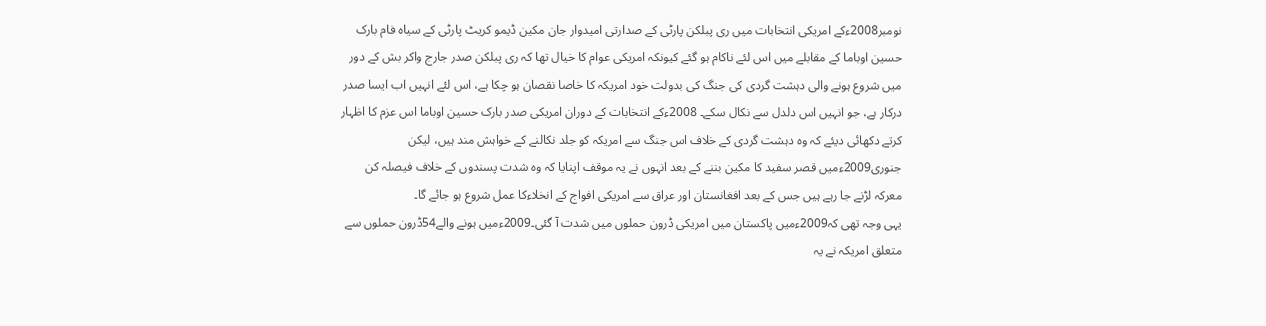نومبر2008ءکے امریکی انتخابات میں ری پبلکن پارٹی کے صدارتی امیدوار جان مکین ڈیمو کریٹ پارٹی کے سیاہ فام بارک حسین اوباما کے مقابلے میں اس لئے ناکام ہو گئے کیونکہ امریکی عوام کا خیال تھا کہ ری پبلکن صدر جارج واکر بش کے دور میں شروع ہونے والی دہشت گردی کی جنگ کی بدولت خود امریکہ کا خاصا نقصان ہو چکا ہے، اس لئے انہیں اب ایسا صدر درکار ہے، جو انہیں اس دلدل سے نکال سکے۔ 2008ءکے انتخابات کے دوران امریکی صدر بارک حسین اوباما اس عزم کا اظہار کرتے دکھائی دیئے کہ وہ دہشت گردی کے خلاف اس جنگ سے امریکہ کو جلد نکالنے کے خواہش مند ہیں، لیکن جنوری2009ءمیں قصر سفید کا مکین بننے کے بعد انہوں نے یہ موقف اپنایا کہ وہ شدت پسندوں کے خلاف فیصلہ کن معرکہ لڑنے جا رہے ہیں جس کے بعد افغانستان اور عراق سے امریکی افواج کے انخلاءکا عمل شروع ہو جائے گا۔
یہی وجہ تھی کہ2009ءمیں پاکستان میں امریکی ڈرون حملوں میں شدت آ گئی۔2009ءمیں ہونے والے54ڈرون حملوں سے متعلق امریکہ نے یہ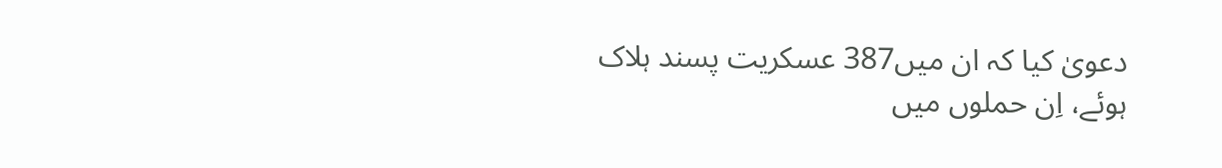دعویٰ کیا کہ ان میں387 عسکریت پسند ہلاک ہوئے، اِن حملوں میں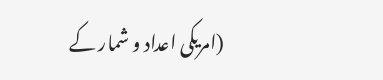(امریکی اعداد و شمار کے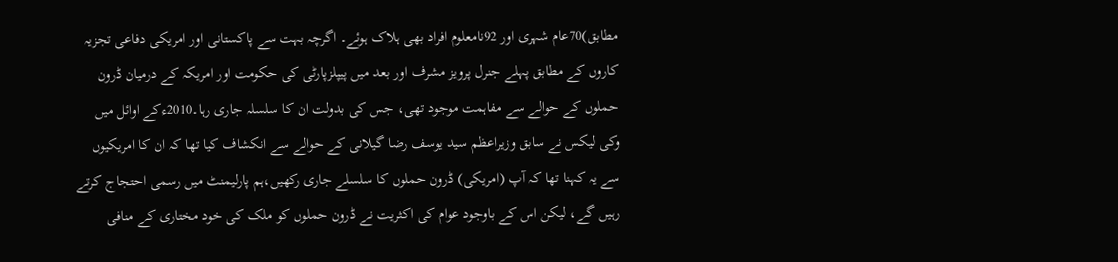مطابق)70عام شہری اور 92نامعلوم افراد بھی ہلاک ہوئے۔ اگرچہ بہت سے پاکستانی اور امریکی دفاعی تجزیہ کاروں کے مطابق پہلے جنرل پرویز مشرف اور بعد میں پیپلزپارٹی کی حکومت اور امریکہ کے درمیان ڈرون حملوں کے حوالے سے مفاہمت موجود تھی، جس کی بدولت ان کا سلسلہ جاری رہا۔2010ءکے اوائل میں وکی لیکس نے سابق وزیراعظم سید یوسف رضا گیلانی کے حوالے سے انکشاف کیا تھا کہ ان کا امریکیوں سے یہ کہنا تھا کہ آپ (امریکی) ڈرون حملوں کا سلسلے جاری رکھیں،ہم پارلیمنٹ میں رسمی احتجاج کرتے رہیں گے، لیکن اس کے باوجود عوام کی اکثریت نے ڈرون حملوں کو ملک کی خود مختاری کے منافی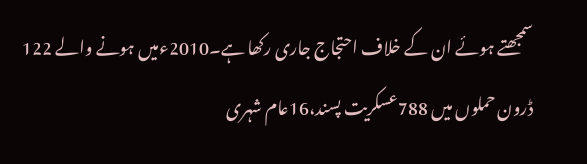سمجھتے ہوئے ان کے خلاف احتجاج جاری رکھا ہے۔2010ءمیں ہونے والے 122 ڈرون حملوں میں 788عسکریت پسند،16عام شہری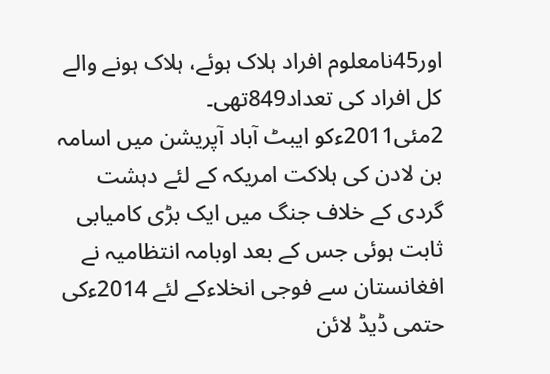اور45نامعلوم افراد ہلاک ہوئے، ہلاک ہونے والے کل افراد کی تعداد849تھی۔
2مئی2011ءکو ایبٹ آباد آپریشن میں اسامہ بن لادن کی ہلاکت امریکہ کے لئے دہشت گردی کے خلاف جنگ میں ایک بڑی کامیابی ثابت ہوئی جس کے بعد اوبامہ انتظامیہ نے افغانستان سے فوجی انخلاءکے لئے 2014ءکی حتمی ڈیڈ لائن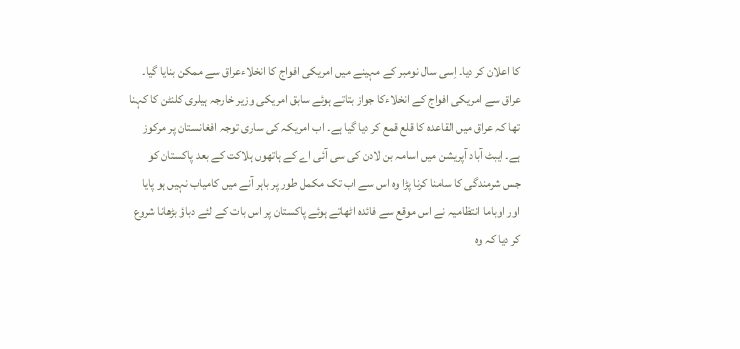کا اعلان کر دیا۔ اِسی سال نومبر کے مہینے میں امریکی افواج کا انخلاءعراق سے ممکن بنایا گیا۔ عراق سے امریکی افواج کے انخلاءکا جواز بتاتے ہوئے سابق امریکی وزیر خارجہ ہیلری کلنٹن کا کہنا تھا کہ عراق میں القاعدہ کا قلع قمع کر دیا گیا ہے۔ اب امریکہ کی ساری توجہ افغانستان پر مرکوز ہے۔ ایبٹ آباد آپریشن میں اسامہ بن لادن کی سی آئی اے کے ہاتھوں ہلاکت کے بعد پاکستان کو جس شرمندگی کا سامنا کرنا پڑا وہ اس سے اب تک مکمل طور پر باہر آنے میں کامیاب نہیں ہو پایا اور اوباما انتظامیہ نے اس موقع سے فائدہ اٹھاتے ہوئے پاکستان پر اس بات کے لئے دباؤ بڑھانا شروع کر دیا کہ وہ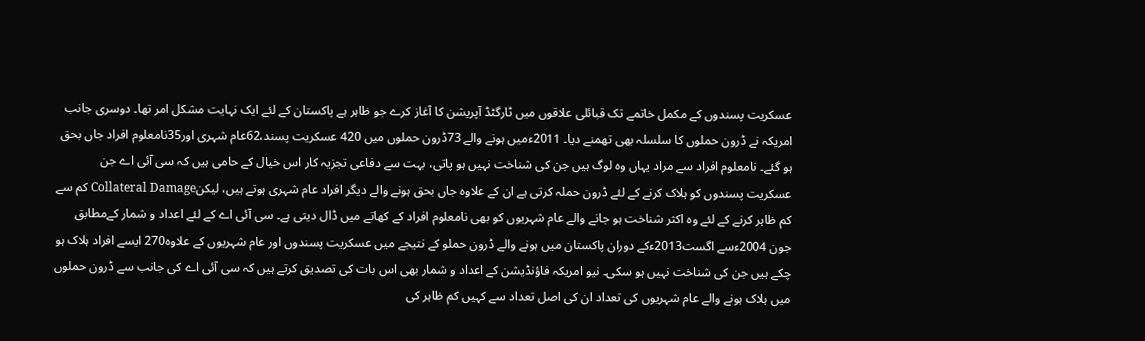عسکریت پسندوں کے مکمل خاتمے تک قبائلی علاقوں میں ٹارگٹڈ آپریشن کا آغاز کرے جو ظاہر ہے پاکستان کے لئے ایک نہایت مشکل امر تھا۔ دوسری جانب امریکہ نے ڈرون حملوں کا سلسلہ بھی تھمنے دیا۔ 2011ءمیں ہونے والے 73ڈرون حملوں میں 420 عسکریت پسند،62عام شہری اور35نامعلوم افراد جاں بحق ہو گئے۔ نامعلوم افراد سے مراد یہاں وہ لوگ ہیں جن کی شناخت نہیں ہو پاتی، بہت سے دفاعی تجزیہ کار اس خیال کے حامی ہیں کہ سی آئی اے جن عسکریت پسندوں کو ہلاک کرنے کے لئے ڈرون حملہ کرتی ہے ان کے علاوہ جاں بحق ہونے والے دیگر افراد عام شہری ہوتے ہیں، لیکنCollateral Damage کم سے کم ظاہر کرنے کے لئے وہ اکثر شناخت ہو جانے والے عام شہریوں کو بھی نامعلوم افراد کے کھاتے میں ڈال دیتی ہے۔ سی آئی اے کے لئے اعداد و شمار کےمطابق جون 2004ءسے اگست2013ءکے دوران پاکستان میں ہونے والے ڈرون حملو کے نتیجے میں عسکریت پسندوں اور عام شہریوں کے علاوہ270 ایسے افراد ہلاک ہو چکے ہیں جن کی شناخت نہیں ہو سکی۔ نیو امریکہ فاؤنڈیشن کے اعداد و شمار بھی اس بات کی تصدیق کرتے ہیں کہ سی آئی اے کی جانب سے ڈرون حملوں میں ہلاک ہونے والے عام شہریوں کی تعداد ان کی اصل تعداد سے کہیں کم ظاہر کی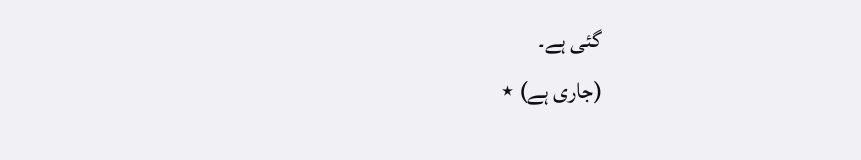گئی ہے۔
(جاری ہے) ٭